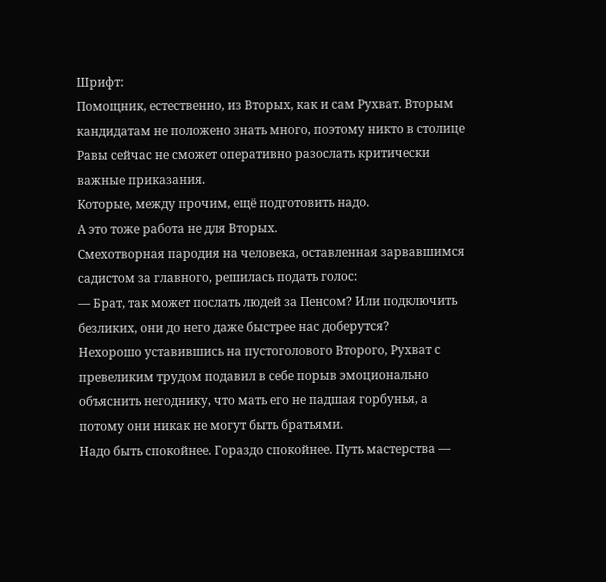Шрифт:
Помощник, естественно, из Вторых, как и сам Рухват. Вторым кандидатам не положено знать много, поэтому никто в столице Равы сейчас не сможет оперативно разослать критически важные приказания.
Которые, между прочим, ещё подготовить надо.
А это тоже работа не для Вторых.
Смехотворная пародия на человека, оставленная зарвавшимся садистом за главного, решилась подать голос:
— Брат, так может послать людей за Пенсом? Или подключить безликих, они до него даже быстрее нас доберутся?
Нехорошо уставившись на пустоголового Второго, Рухват с превеликим трудом подавил в себе порыв эмоционально объяснить негоднику, что мать его не падшая горбунья, а потому они никак не могут быть братьями.
Надо быть спокойнее. Гораздо спокойнее. Путь мастерства —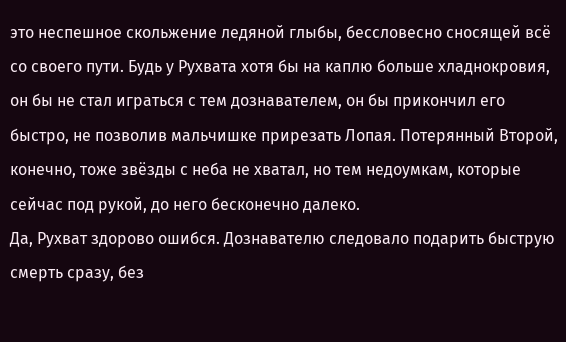это неспешное скольжение ледяной глыбы, бессловесно сносящей всё со своего пути. Будь у Рухвата хотя бы на каплю больше хладнокровия, он бы не стал играться с тем дознавателем, он бы прикончил его быстро, не позволив мальчишке прирезать Лопая. Потерянный Второй, конечно, тоже звёзды с неба не хватал, но тем недоумкам, которые сейчас под рукой, до него бесконечно далеко.
Да, Рухват здорово ошибся. Дознавателю следовало подарить быструю смерть сразу, без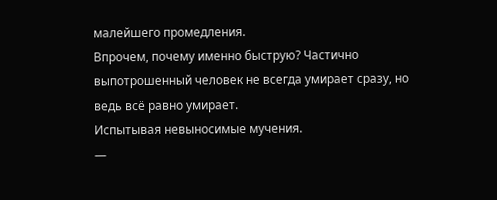малейшего промедления.
Впрочем, почему именно быструю? Частично выпотрошенный человек не всегда умирает сразу, но ведь всё равно умирает.
Испытывая невыносимые мучения.
—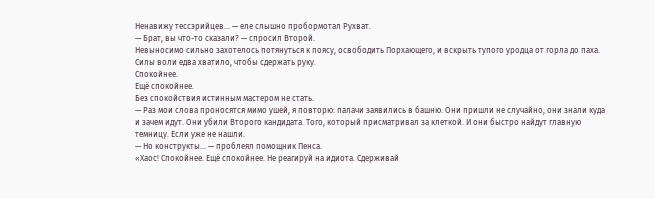Ненавижу тессэрийцев… — еле слышно пробормотал Рухват.
— Брат, вы что-то сказали? — спросил Второй.
Невыносимо сильно захотелось потянуться к поясу, освободить Порхающего, и вскрыть тупого уродца от горла до паха. Силы воли едва хватило, чтобы сдержать руку.
Спокойнее.
Ещё спокойнее.
Без спокойствия истинным мастером не стать.
— Раз мои слова проносятся мимо ушей, я повторю: палачи заявились в башню. Они пришли не случайно, они знали куда и зачем идут. Они убили Второго кандидата. Того, который присматривал за клеткой. И они быстро найдут главную темницу. Если уже не нашли.
— Но конструкты… — проблеял помощник Пенса.
«Хаос! Спокойнее. Ещё спокойнее. Не реагируй на идиота. Сдерживай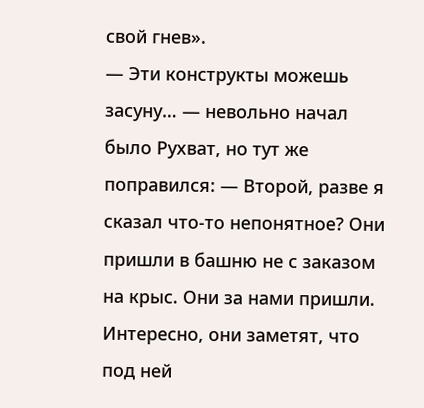свой гнев».
— Эти конструкты можешь засуну… — невольно начал было Рухват, но тут же поправился: — Второй, разве я сказал что-то непонятное? Они пришли в башню не с заказом на крыс. Они за нами пришли. Интересно, они заметят, что под ней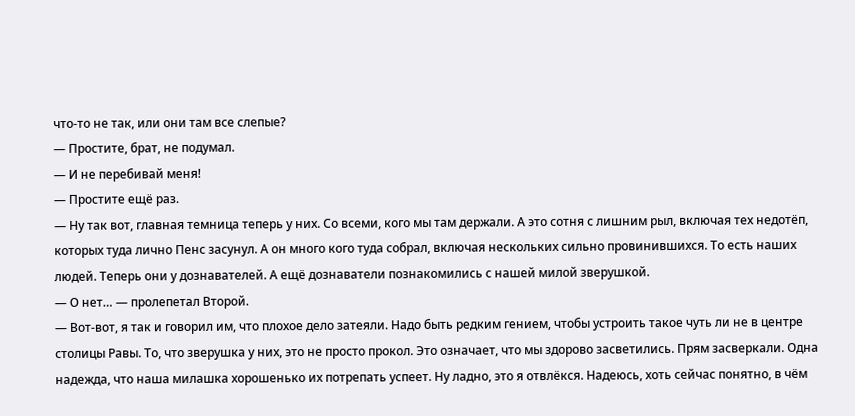что-то не так, или они там все слепые?
— Простите, брат, не подумал.
— И не перебивай меня!
— Простите ещё раз.
— Ну так вот, главная темница теперь у них. Со всеми, кого мы там держали. А это сотня с лишним рыл, включая тех недотёп, которых туда лично Пенс засунул. А он много кого туда собрал, включая нескольких сильно провинившихся. То есть наших людей. Теперь они у дознавателей. А ещё дознаватели познакомились с нашей милой зверушкой.
— О нет… — пролепетал Второй.
— Вот-вот, я так и говорил им, что плохое дело затеяли. Надо быть редким гением, чтобы устроить такое чуть ли не в центре столицы Равы. То, что зверушка у них, это не просто прокол. Это означает, что мы здорово засветились. Прям засверкали. Одна надежда, что наша милашка хорошенько их потрепать успеет. Ну ладно, это я отвлёкся. Надеюсь, хоть сейчас понятно, в чём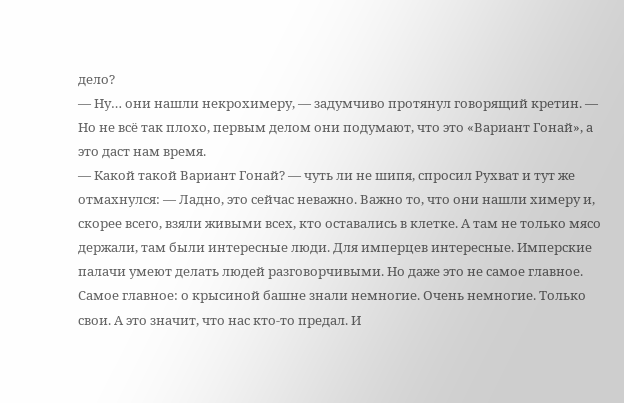дело?
— Ну… они нашли некрохимеру, — задумчиво протянул говорящий кретин. — Но не всё так плохо, первым делом они подумают, что это «Вариант Гонай», а это даст нам время.
— Какой такой Вариант Гонай? — чуть ли не шипя, спросил Рухват и тут же отмахнулся: — Ладно, это сейчас неважно. Важно то, что они нашли химеру и, скорее всего, взяли живыми всех, кто оставались в клетке. А там не только мясо держали, там были интересные люди. Для имперцев интересные. Имперские палачи умеют делать людей разговорчивыми. Но даже это не самое главное. Самое главное: о крысиной башне знали немногие. Очень немногие. Только свои. А это значит, что нас кто-то предал. И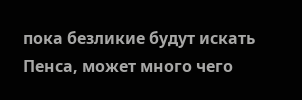пока безликие будут искать Пенса, может много чего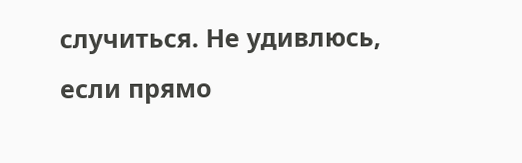случиться. Не удивлюсь, если прямо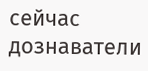сейчас дознаватели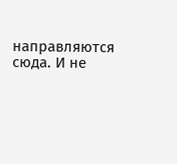направляются сюда. И не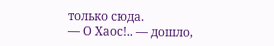только сюда.
— О Хаос!.. — дошло,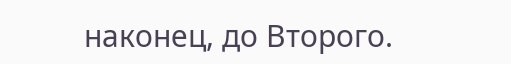наконец, до Второго.